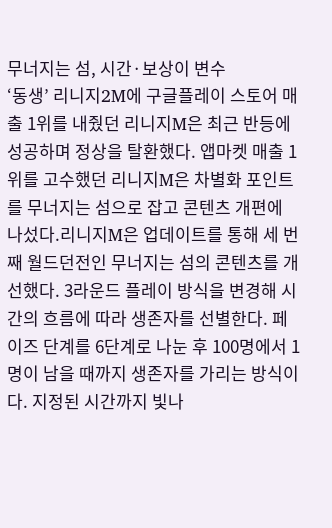무너지는 섬, 시간·보상이 변수
‘동생’ 리니지2M에 구글플레이 스토어 매출 1위를 내줬던 리니지M은 최근 반등에 성공하며 정상을 탈환했다. 앱마켓 매출 1위를 고수했던 리니지M은 차별화 포인트를 무너지는 섬으로 잡고 콘텐츠 개편에 나섰다.리니지M은 업데이트를 통해 세 번째 월드던전인 무너지는 섬의 콘텐츠를 개선했다. 3라운드 플레이 방식을 변경해 시간의 흐름에 따라 생존자를 선별한다. 페이즈 단계를 6단계로 나눈 후 100명에서 1명이 남을 때까지 생존자를 가리는 방식이다. 지정된 시간까지 빛나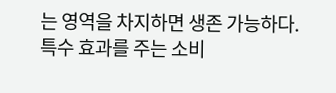는 영역을 차지하면 생존 가능하다.
특수 효과를 주는 소비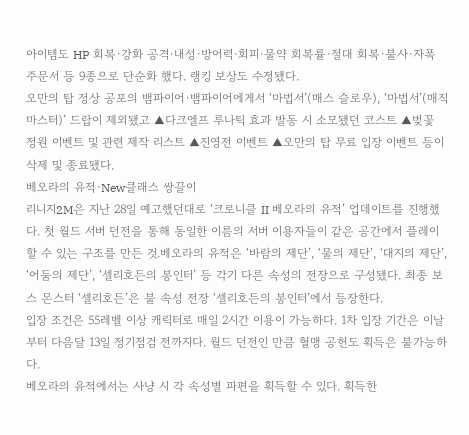아이템도 HP 회복·강화 공격·내성·방어력·회피·물약 회복률·절대 회복·불사·자폭 주문서 등 9종으로 단순화 했다. 랭킹 보상도 수정됐다.
오만의 탑 정상 공포의 뱀파이어·뱀파이어에게서 ‘마법서’(매스 슬로우), ‘마법서’(매직 마스터)’ 드랍이 제외됐고 ▲다크엘프 루나틱 효과 발동 시 소모됐던 코스트 ▲벚꽃 정원 이벤트 및 관련 제작 리스트 ▲진영전 이벤트 ▲오만의 탑 무료 입장 이벤트 등이 삭제 및 종료됐다.
베오라의 유적·New클래스 쌍끌이
리니지2M은 지난 28일 예고했던대로 ‘크로니클 II 베오라의 유적’ 업데이트를 진행했다. 첫 월드 서버 던전을 통해 동일한 이름의 서버 이용자들이 같은 공간에서 플레이할 수 있는 구조를 만든 것.베오라의 유적은 ‘바람의 제단’, ‘물의 제단’, ‘대지의 제단’, ‘어둠의 제단’, ‘셀리호든의 봉인터’ 등 각기 다른 속성의 전장으로 구성됐다. 최종 보스 몬스터 ‘셀리호든’은 불 속성 전장 ‘셀리호든의 봉인터’에서 등장한다.
입장 조건은 55레벨 이상 캐릭터로 매일 2시간 이용이 가능하다. 1차 입장 기간은 이날부터 다음달 13일 정기점검 전까지다. 월드 던전인 만큼 혈맹 공헌도 획득은 불가능하다.
베오라의 유적에서는 사냥 시 각 속성별 파편을 획득할 수 있다. 획득한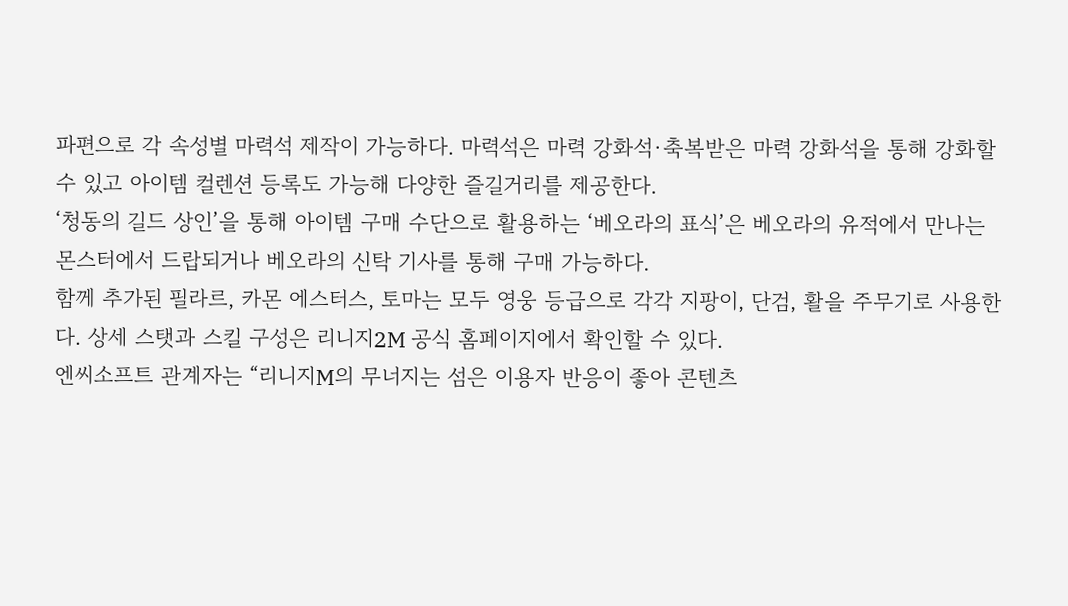파편으로 각 속성별 마력석 제작이 가능하다. 마력석은 마력 강화석·축복받은 마력 강화석을 통해 강화할 수 있고 아이템 컬렌션 등록도 가능해 다양한 즐길거리를 제공한다.
‘청동의 길드 상인’을 통해 아이템 구매 수단으로 활용하는 ‘베오라의 표식’은 베오라의 유적에서 만나는 몬스터에서 드랍되거나 베오라의 신탁 기사를 통해 구매 가능하다.
함께 추가된 필라르, 카몬 에스터스, 토마는 모두 영웅 등급으로 각각 지팡이, 단검, 활을 주무기로 사용한다. 상세 스탯과 스킬 구성은 리니지2M 공식 홈페이지에서 확인할 수 있다.
엔씨소프트 관계자는 “리니지M의 무너지는 섬은 이용자 반응이 좋아 콘텐츠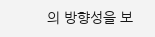의 방향성을 보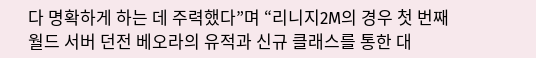다 명확하게 하는 데 주력했다”며 “리니지2M의 경우 첫 번째 월드 서버 던전 베오라의 유적과 신규 클래스를 통한 대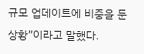규모 업데이트에 비중을 둔 상황”이라고 말했다.